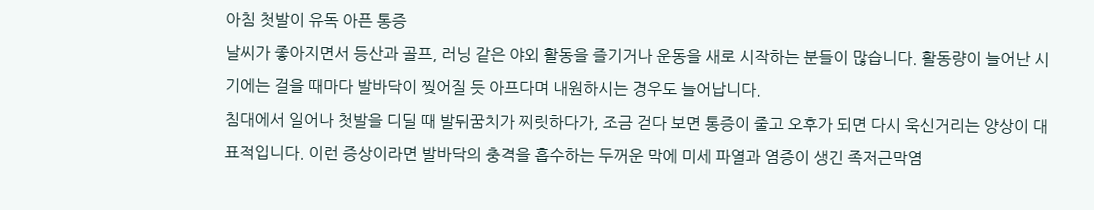아침 첫발이 유독 아픈 통증
날씨가 좋아지면서 등산과 골프, 러닝 같은 야외 활동을 즐기거나 운동을 새로 시작하는 분들이 많습니다. 활동량이 늘어난 시기에는 걸을 때마다 발바닥이 찢어질 듯 아프다며 내원하시는 경우도 늘어납니다.
침대에서 일어나 첫발을 디딜 때 발뒤꿈치가 찌릿하다가, 조금 걷다 보면 통증이 줄고 오후가 되면 다시 욱신거리는 양상이 대표적입니다. 이런 증상이라면 발바닥의 충격을 흡수하는 두꺼운 막에 미세 파열과 염증이 생긴 족저근막염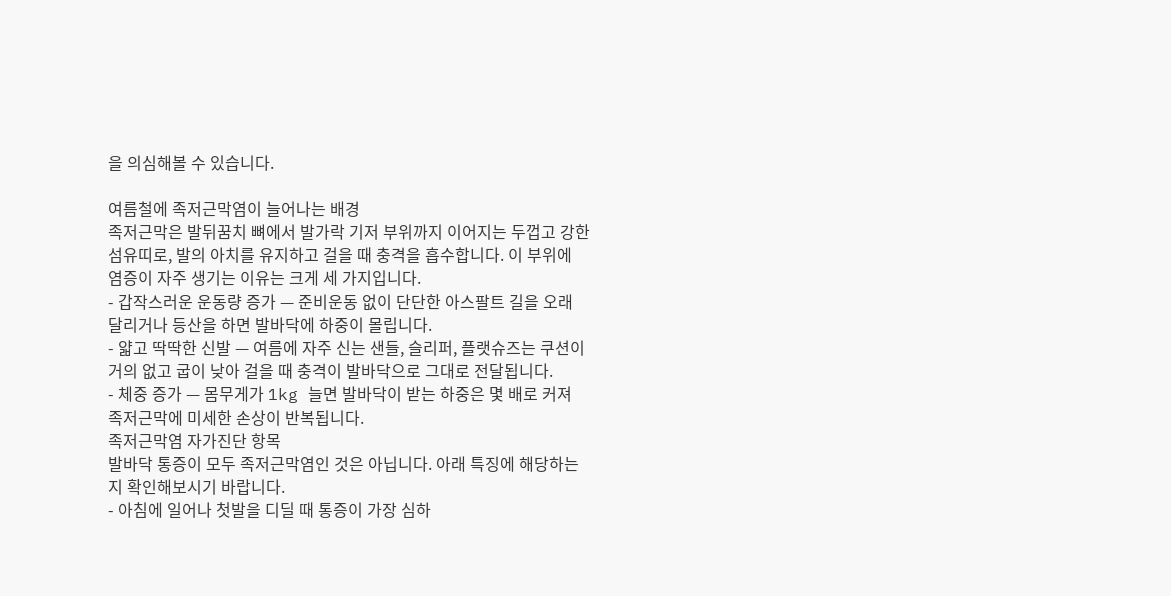을 의심해볼 수 있습니다.

여름철에 족저근막염이 늘어나는 배경
족저근막은 발뒤꿈치 뼈에서 발가락 기저 부위까지 이어지는 두껍고 강한 섬유띠로, 발의 아치를 유지하고 걸을 때 충격을 흡수합니다. 이 부위에 염증이 자주 생기는 이유는 크게 세 가지입니다.
- 갑작스러운 운동량 증가 — 준비운동 없이 단단한 아스팔트 길을 오래 달리거나 등산을 하면 발바닥에 하중이 몰립니다.
- 얇고 딱딱한 신발 — 여름에 자주 신는 샌들, 슬리퍼, 플랫슈즈는 쿠션이 거의 없고 굽이 낮아 걸을 때 충격이 발바닥으로 그대로 전달됩니다.
- 체중 증가 — 몸무게가 1kg 늘면 발바닥이 받는 하중은 몇 배로 커져 족저근막에 미세한 손상이 반복됩니다.
족저근막염 자가진단 항목
발바닥 통증이 모두 족저근막염인 것은 아닙니다. 아래 특징에 해당하는지 확인해보시기 바랍니다.
- 아침에 일어나 첫발을 디딜 때 통증이 가장 심하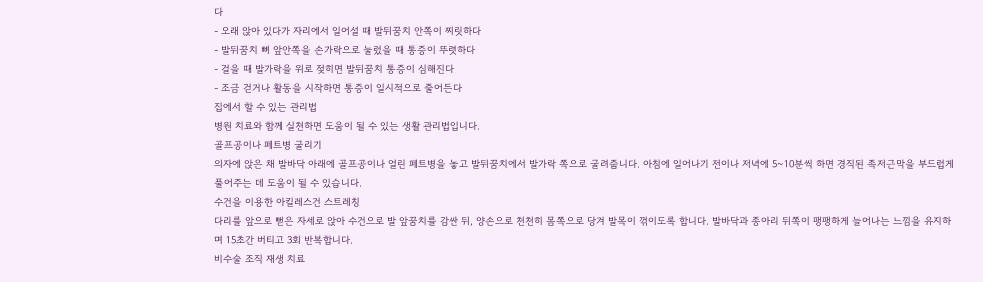다
- 오래 앉아 있다가 자리에서 일어설 때 발뒤꿈치 안쪽이 찌릿하다
- 발뒤꿈치 뼈 앞안쪽을 손가락으로 눌렀을 때 통증이 뚜렷하다
- 걸을 때 발가락을 위로 젖히면 발뒤꿈치 통증이 심해진다
- 조금 걷거나 활동을 시작하면 통증이 일시적으로 줄어든다
집에서 할 수 있는 관리법
병원 치료와 함께 실천하면 도움이 될 수 있는 생활 관리법입니다.
골프공이나 페트병 굴리기
의자에 앉은 채 발바닥 아래에 골프공이나 얼린 페트병을 놓고 발뒤꿈치에서 발가락 쪽으로 굴려줍니다. 아침에 일어나기 전이나 저녁에 5~10분씩 하면 경직된 족저근막을 부드럽게 풀어주는 데 도움이 될 수 있습니다.
수건을 이용한 아킬레스건 스트레칭
다리를 앞으로 뻗은 자세로 앉아 수건으로 발 앞꿈치를 감싼 뒤, 양손으로 천천히 몸쪽으로 당겨 발목이 꺾이도록 합니다. 발바닥과 종아리 뒤쪽이 팽팽하게 늘어나는 느낌을 유지하며 15초간 버티고 3회 반복합니다.
비수술 조직 재생 치료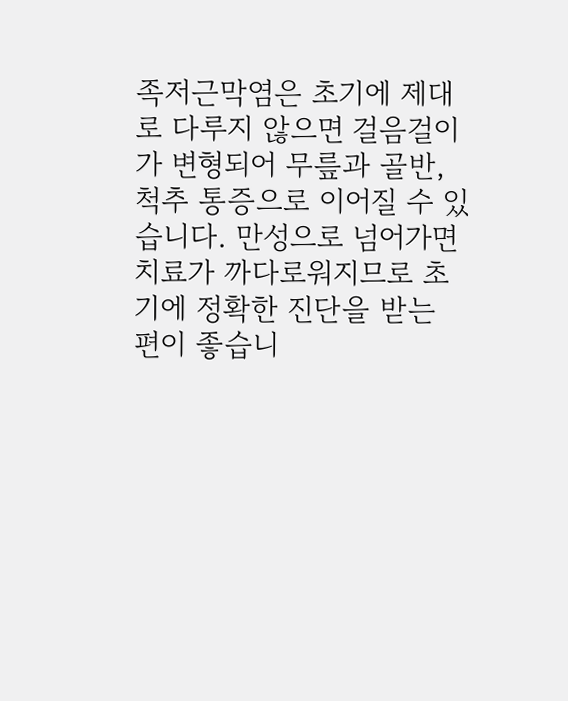족저근막염은 초기에 제대로 다루지 않으면 걸음걸이가 변형되어 무릎과 골반, 척추 통증으로 이어질 수 있습니다. 만성으로 넘어가면 치료가 까다로워지므로 초기에 정확한 진단을 받는 편이 좋습니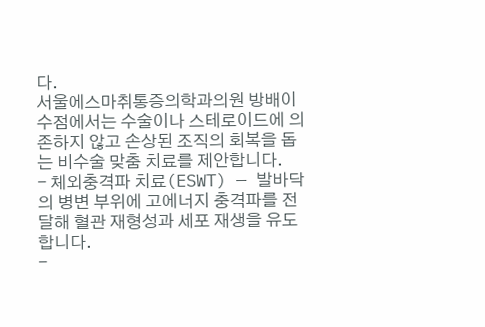다.
서울에스마취통증의학과의원 방배이수점에서는 수술이나 스테로이드에 의존하지 않고 손상된 조직의 회복을 돕는 비수술 맞춤 치료를 제안합니다.
- 체외충격파 치료(ESWT) — 발바닥의 병변 부위에 고에너지 충격파를 전달해 혈관 재형성과 세포 재생을 유도합니다.
-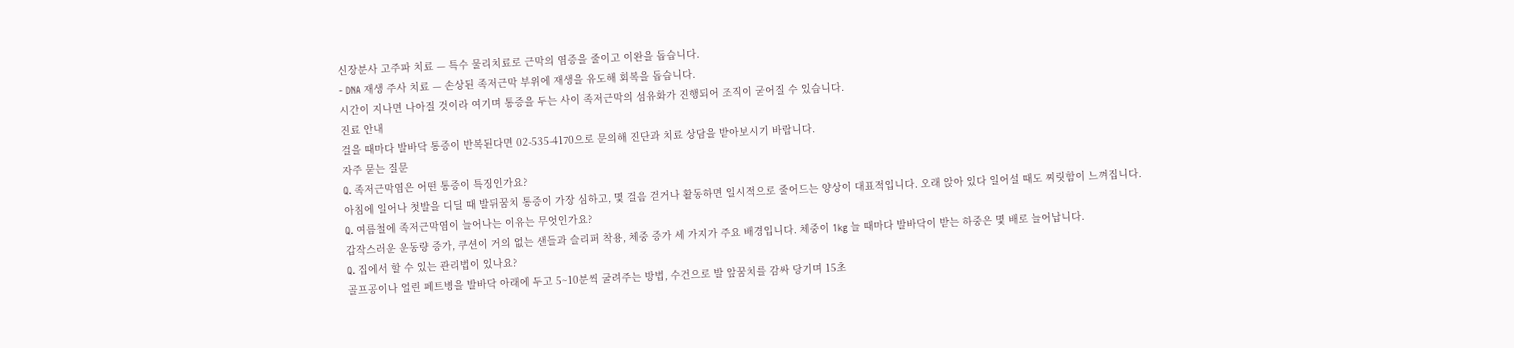신장분사 고주파 치료 — 특수 물리치료로 근막의 염증을 줄이고 이완을 돕습니다.
- DNA 재생 주사 치료 — 손상된 족저근막 부위에 재생을 유도해 회복을 돕습니다.
시간이 지나면 나아질 것이라 여기며 통증을 두는 사이 족저근막의 섬유화가 진행되어 조직이 굳어질 수 있습니다.
진료 안내
걸을 때마다 발바닥 통증이 반복된다면 02-535-4170으로 문의해 진단과 치료 상담을 받아보시기 바랍니다.
자주 묻는 질문
Q. 족저근막염은 어떤 통증이 특징인가요?
아침에 일어나 첫발을 디딜 때 발뒤꿈치 통증이 가장 심하고, 몇 걸음 걷거나 활동하면 일시적으로 줄어드는 양상이 대표적입니다. 오래 앉아 있다 일어설 때도 찌릿함이 느껴집니다.
Q. 여름철에 족저근막염이 늘어나는 이유는 무엇인가요?
갑작스러운 운동량 증가, 쿠션이 거의 없는 샌들과 슬리퍼 착용, 체중 증가 세 가지가 주요 배경입니다. 체중이 1kg 늘 때마다 발바닥이 받는 하중은 몇 배로 늘어납니다.
Q. 집에서 할 수 있는 관리법이 있나요?
골프공이나 얼린 페트병을 발바닥 아래에 두고 5~10분씩 굴려주는 방법, 수건으로 발 앞꿈치를 감싸 당기며 15초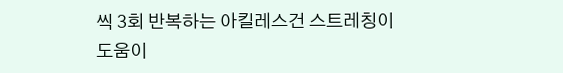씩 3회 반복하는 아킬레스건 스트레칭이 도움이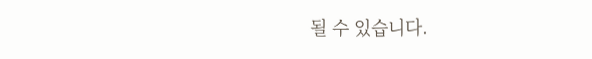될 수 있습니다.